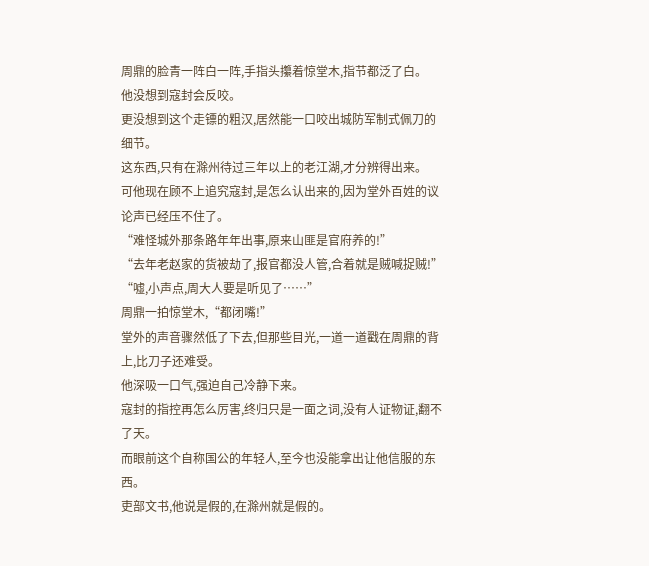周鼎的脸青一阵白一阵,手指头攥着惊堂木,指节都泛了白。
他没想到寇封会反咬。
更没想到这个走镖的粗汉,居然能一口咬出城防军制式佩刀的细节。
这东西,只有在滁州待过三年以上的老江湖,才分辨得出来。
可他现在顾不上追究寇封,是怎么认出来的,因为堂外百姓的议论声已经压不住了。
“难怪城外那条路年年出事,原来山匪是官府养的!”
“去年老赵家的货被劫了,报官都没人管,合着就是贼喊捉贼!”
“嘘,小声点,周大人要是听见了……”
周鼎一拍惊堂木,“都闭嘴!”
堂外的声音骤然低了下去,但那些目光,一道一道戳在周鼎的背上,比刀子还难受。
他深吸一口气,强迫自己冷静下来。
寇封的指控再怎么厉害,终归只是一面之词,没有人证物证,翻不了天。
而眼前这个自称国公的年轻人,至今也没能拿出让他信服的东西。
吏部文书,他说是假的,在滁州就是假的。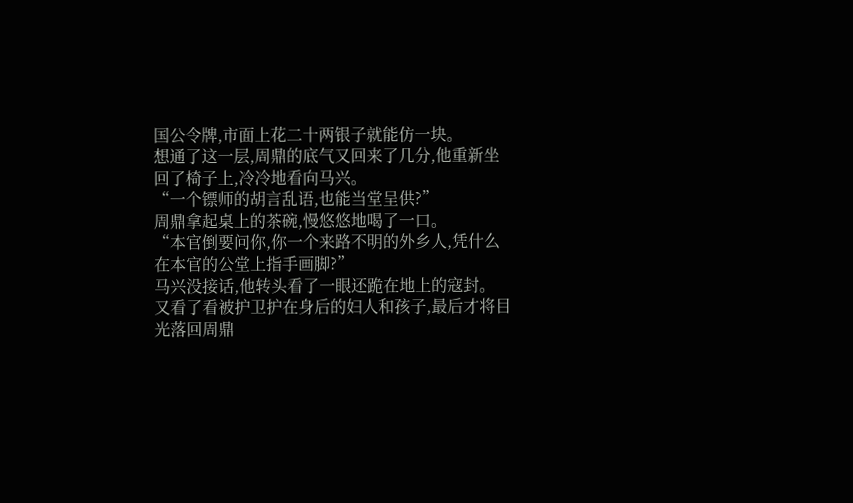国公令牌,市面上花二十两银子就能仿一块。
想通了这一层,周鼎的底气又回来了几分,他重新坐回了椅子上,冷冷地看向马兴。
“一个镖师的胡言乱语,也能当堂呈供?”
周鼎拿起桌上的茶碗,慢悠悠地喝了一口。
“本官倒要问你,你一个来路不明的外乡人,凭什么在本官的公堂上指手画脚?”
马兴没接话,他转头看了一眼还跪在地上的寇封。
又看了看被护卫护在身后的妇人和孩子,最后才将目光落回周鼎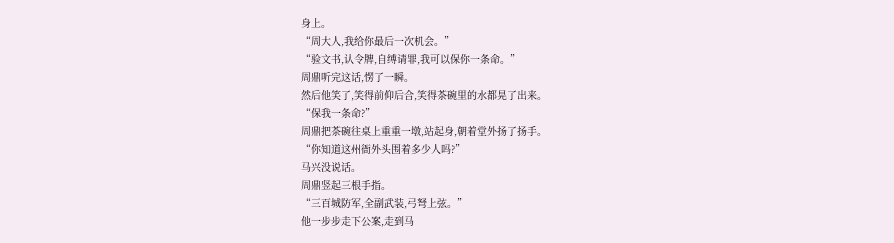身上。
“周大人,我给你最后一次机会。”
“验文书,认令牌,自缚请罪,我可以保你一条命。”
周鼎听完这话,愣了一瞬。
然后他笑了,笑得前仰后合,笑得茶碗里的水都晃了出来。
“保我一条命?”
周鼎把茶碗往桌上重重一墩,站起身,朝着堂外扬了扬手。
“你知道这州衙外头围着多少人吗?”
马兴没说话。
周鼎竖起三根手指。
“三百城防军,全副武装,弓弩上弦。”
他一步步走下公案,走到马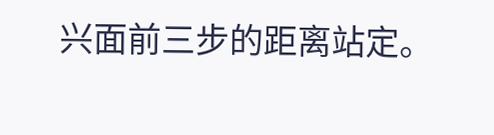兴面前三步的距离站定。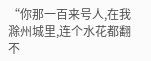“你那一百来号人,在我滁州城里,连个水花都翻不